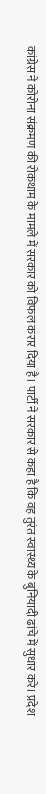कांग्रेस ने कोरोना संक्रमण की रोकथाम के मामले में सरकार को विफल करार दिया है। पार्टी ने सरकार से कहा है कि वह तुरंत स्वास्थ्य के बुनियादी ढांचे में सुधार करे। प्रदेश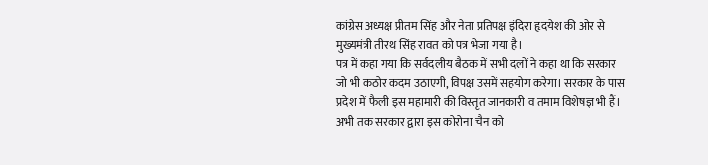कांग्रेस अध्यक्ष प्रीतम सिंह और नेता प्रतिपक्ष इंदिरा हृदयेश की ओर से मुख्यमंत्री तीरथ सिंह रावत को पत्र भेजा गया है।
पत्र में कहा गया कि सर्वदलीय बैठक में सभी दलों ने कहा था कि सरकार जो भी कठोर कदम उठाएगी, विपक्ष उसमें सहयोग करेगा। सरकार के पास प्रदेश में फैली इस महामारी की विस्तृत जानकारी व तमाम विशेषज्ञ भी हैं। अभी तक सरकार द्वारा इस कोरोना चैन को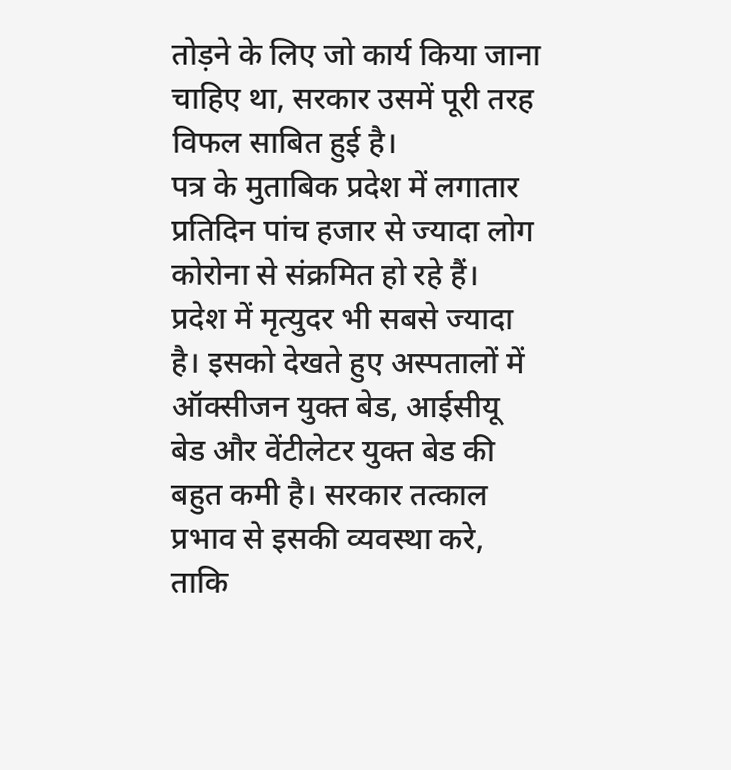तोड़ने के लिए जो कार्य किया जाना चाहिए था, सरकार उसमें पूरी तरह विफल साबित हुई है।
पत्र के मुताबिक प्रदेश में लगातार प्रतिदिन पांच हजार से ज्यादा लोग कोरोना से संक्रमित हो रहे हैं। प्रदेश में मृत्युदर भी सबसे ज्यादा है। इसको देखते हुए अस्पतालों में ऑक्सीजन युक्त बेड, आईसीयू बेड और वेंटीलेटर युक्त बेड की बहुत कमी है। सरकार तत्काल प्रभाव से इसकी व्यवस्था करे, ताकि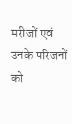मरीजों एवं उनके परिजनों को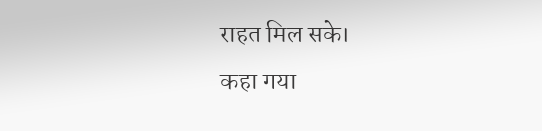राहत मिल सके।
कहा गया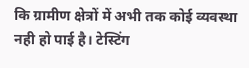कि ग्रामीण क्षेत्रों में अभी तक कोई व्यवस्था नही हो पाई है। टेस्टिंग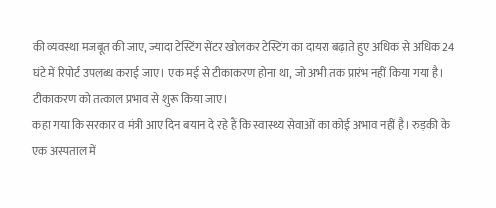की व्यवस्था मजबूत की जाए, ज्यादा टेस्टिंग सेंटर खोलकर टेस्टिंग का दायरा बढ़ाते हुए अधिक से अधिक 24 घंटे में रिपोर्ट उपलब्ध कराई जाए। एक मई से टीकाकरण होना था, जो अभी तक प्रारंभ नहीं किया गया है। टीकाकरण को तत्काल प्रभाव से शुरू किया जाए।
कहा गया कि सरकार व मंत्री आए दिन बयान दे रहे हैं कि स्वास्थ्य सेवाओं का कोई अभाव नहीं है। रुड़की के एक अस्पताल में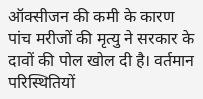ऑक्सीजन की कमी के कारण पांच मरीजों की मृत्यु ने सरकार के दावों की पोल खोल दी है। वर्तमान परिस्थितियों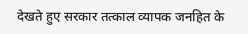देखते हुए सरकार तत्काल व्यापक जनहित के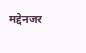मद्देनजर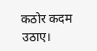कठोर कदम उठाए।